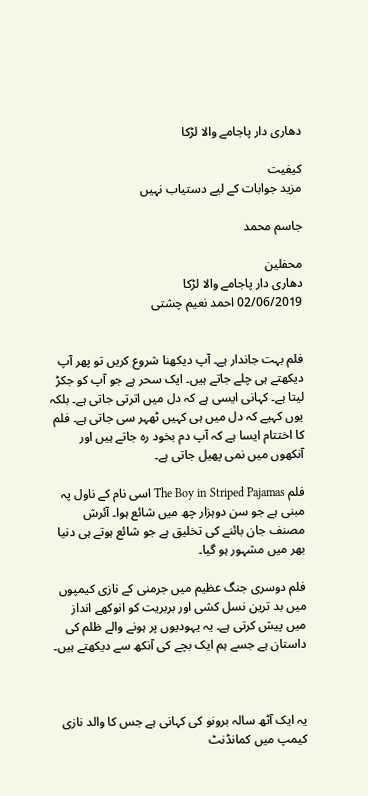دھاری دار پاجامے والا لڑکا

کیفیت
مزید جوابات کے لیے دستیاب نہیں

جاسم محمد

محفلین
دھاری دار پاجامے والا لڑکا
02/06/2019 احمد نعیم چشتی


فلم بہت جاندار ہے۔ آپ دیکھنا شروع کریں تو پھر آپ دیکھتے ہی چلے جاتے ہیں۔ ایک سحر ہے جو آپ کو جکڑ لیتا ہے۔ کہانی ایسی ہے کہ دل میں اترتی جاتی ہے۔ بلکہ یوں کہیے کہ دل میں ہی کہیں ٹھہر سی جاتی ہے۔ فلم کا اختتام ایسا ہے کہ آپ دم بخود رہ جاتے ہیں اور آنکھوں میں نمی پھیل جاتی ہے۔

فلم The Boy in Striped Pajamas اسی نام کے ناول پہ مبنی ہے جو سن دوہزار چھ میں شائع ہوا۔ آئرش مصنف جان بائنے کی تخلیق ہے جو شائع ہوتے ہی دنیا بھر میں مشہور ہو گیا۔

فلم دوسری جنگ عظیم میں جرمنی کے نازی کیمپوں میں بد ترین نسل کشی اور بربریت کو انوکھے انداز میں پیش کرتی ہے۔ یہ یہودیوں پر ہونے والے ظلم کی داستان ہے جسے ہم ایک بچے کی آنکھ سے دیکھتے ہیں۔



یہ ایک آٹھ سالہ برونو کی کہانی ہے جس کا والد نازی کیمپ میں کمانڈنٹ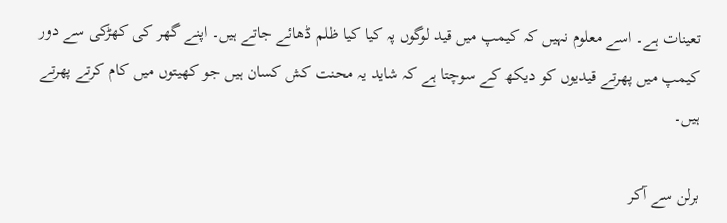تعینات ہے۔ اسے معلوم نہیں کہ کیمپ میں قید لوگوں پہ کیا کیا ظلم ڈھائے جاتے ہیں۔ اپنے گھر کی کھڑکی سے دور کیمپ میں پھرتے قیدیوں کو دیکھ کے سوچتا ہے کہ شاید یہ محنت کش کسان ہیں جو کھیتوں میں کام کرتے پھرتے ہیں۔

برلن سے آکر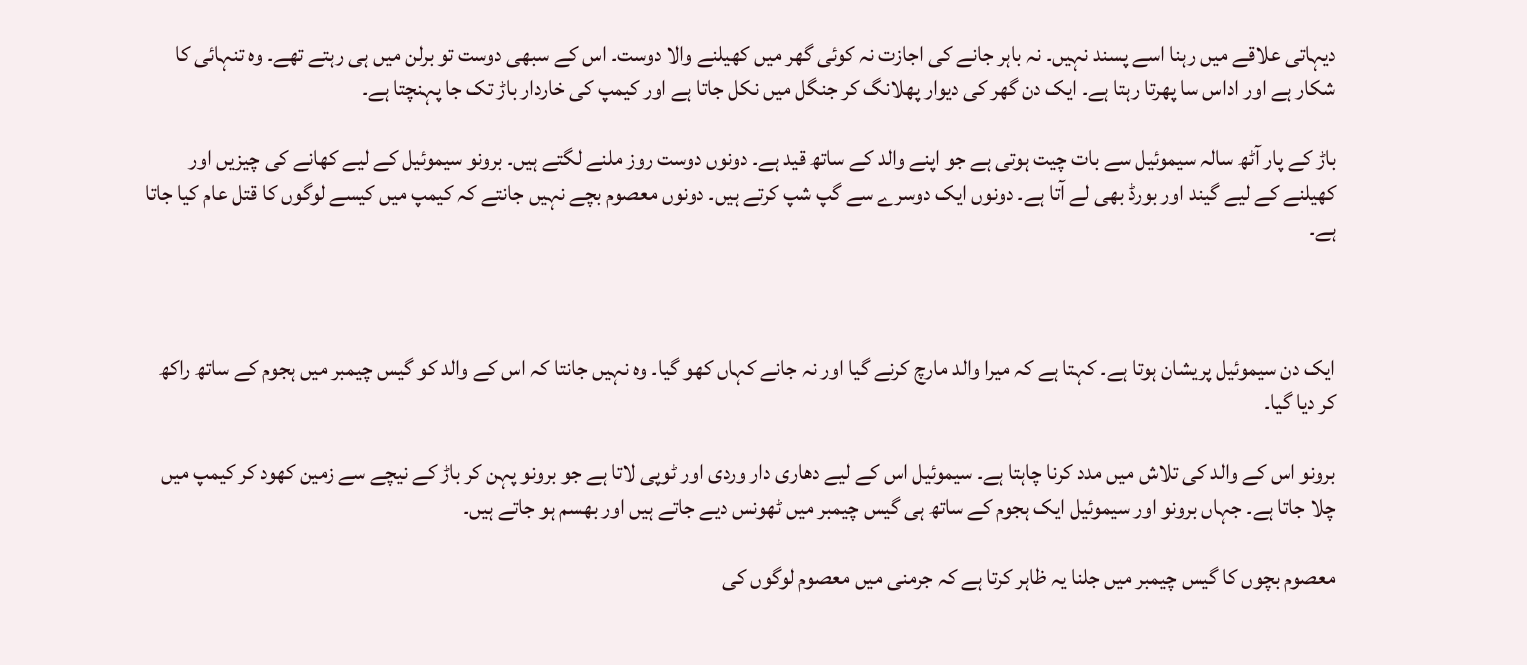دیہاتی علاقے میں رہنا اسے پسند نہیں۔ نہ باہر جانے کی اجازت نہ کوئی گھر میں کھیلنے والا دوست۔ اس کے سبھی دوست تو برلن میں ہی رہتے تھے۔ وہ تنہائی کا شکار ہے اور اداس سا پھرتا رہتا ہے۔ ایک دن گھر کی دیوار پھلانگ کر جنگل میں نکل جاتا ہے اور کیمپ کی خاردار باڑ تک جا پہنچتا ہے۔

باڑ کے پار آٹھ سالہ سیموئیل سے بات چیت ہوتی ہے جو اپنے والد کے ساتھ قید ہے۔ دونوں دوست روز ملنے لگتے ہیں۔ برونو سیموئیل کے لیے کھانے کی چیزیں اور کھیلنے کے لیے گیند اور بورڈ بھی لے آتا ہے۔ دونوں ایک دوسرے سے گپ شپ کرتے ہیں۔ دونوں معصوم بچے نہیں جانتے کہ کیمپ میں کیسے لوگوں کا قتل عام کیا جاتا ہے۔



ایک دن سیموئیل پریشان ہوتا ہے۔ کہتا ہے کہ میرا والد مارچ کرنے گیا اور نہ جانے کہاں کھو گیا۔ وہ نہیں جانتا کہ اس کے والد کو گیس چیمبر میں ہجوم کے ساتھ راکھ کر دیا گیا۔

برونو اس کے والد کی تلاش میں مدد کرنا چاہتا ہے۔ سیموئیل اس کے لیے دھاری دار وردی اور ٹوپی لاتا ہے جو برونو پہن کر باڑ کے نیچے سے زمین کھود کر کیمپ میں چلا جاتا ہے۔ جہاں برونو اور سیموئیل ایک ہجوم کے ساتھ ہی گیس چیمبر میں ٹھونس دیے جاتے ہیں اور بھسم ہو جاتے ہیں۔

معصوم بچوں کا گیس چیمبر میں جلنا یہ ظاہر کرتا ہے کہ جرمنی میں معصوم لوگوں کی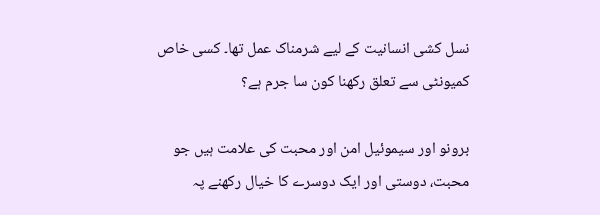نسل کشی انسانیت کے لیے شرمناک عمل تھا۔ کسی خاص کمیونٹی سے تعلق رکھنا کون سا جرم ہے؟

برونو اور سیموئیل امن اور محبت کی علامت ہیں جو محبت، دوستی اور ایک دوسرے کا خیال رکھنے پہ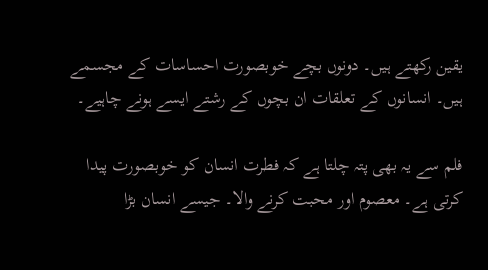یقین رکھتے ہیں۔ دونوں بچے خوبصورت احساسات کے مجسمے ہیں۔ انسانوں کے تعلقات ان بچوں کے رشتے ایسے ہونے چاہیے۔

فلم سے یہ بھی پتہ چلتا ہے کہ فطرت انسان کو خوبصورت پیدا کرتی ہے۔ معصوم اور محبت کرنے والا۔ جیسے انسان بڑا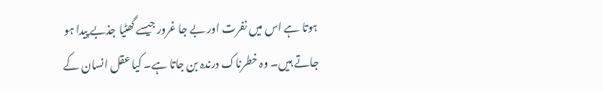ہوتا ہے اس میں نفرت اور بے جا غرور جیسے گھٹیا جذبے پیدا ہو جاتے ہیں۔ وہ خطرناک درندہ بن جاتا ہے۔ کیا عقل انسان کے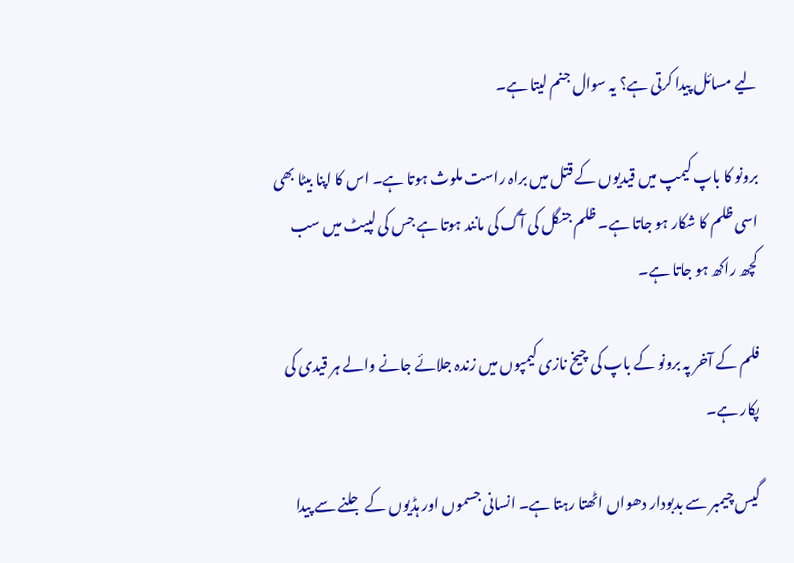لیے مسائل پیدا کرتی ہے؟ یہ سوال جنم لیتا ہے۔

برونو کا باپ کیمپ میں قیدیوں کے قتل میں براہ راست ملوث ہوتا ہے۔ اس کا اپنا بیٹا بھی اسی ظلم کا شکار ہو جاتا ہے۔ ظلم جنگل کی آگ کی مانند ہوتا ہے جس کی لپیٹ میں سب کچھ راکھ ہو جاتا ہے۔

فلم کے آخر پہ برونو کے باپ کی چیخ نازی کیمپوں میں زندہ جلائے جانے والے ہر قیدی کی پکار ہے۔

گیس چیمبر سے بدبودار دھواں اٹھتا رہتا ہے۔ انسانی جسموں اور ہڈیوں کے جلنے سے پیدا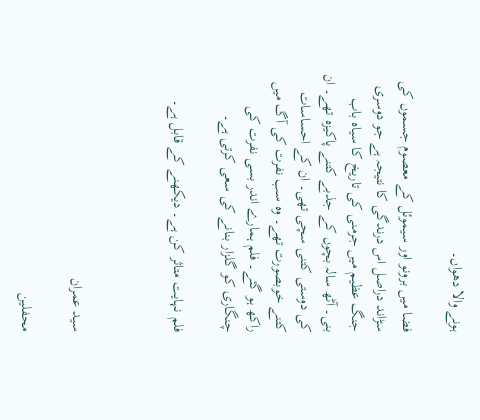ہونے والا دھواں۔

فضا میں برونو اور سیموئل کے معصوم جسموں کی سڑاند دراصل اس درندگی کا نتیجہ ہے جو دوسری جنگ عظیم میں جرمنی کی تاریخ کا سیاہ باب بنی۔ آٹھ سالہ بچوں کے جذبے کتنے پاکیزہ تھے۔ ان کی دوستی کتنی سچی تھی۔ ان کے احساسات کتنے خوبصورت تھے۔ وہ سب نفرت کی آگ میں راکھ ہو گئے۔ فلم ہمارے اندر بسی نفرت کی چنگاری کو گلزار بنانے کی سعی کرتی ہے۔

فلم نہایت متاثر کن ہے۔ دیکھنے کے قابل ہے۔



سید عمران

محفلین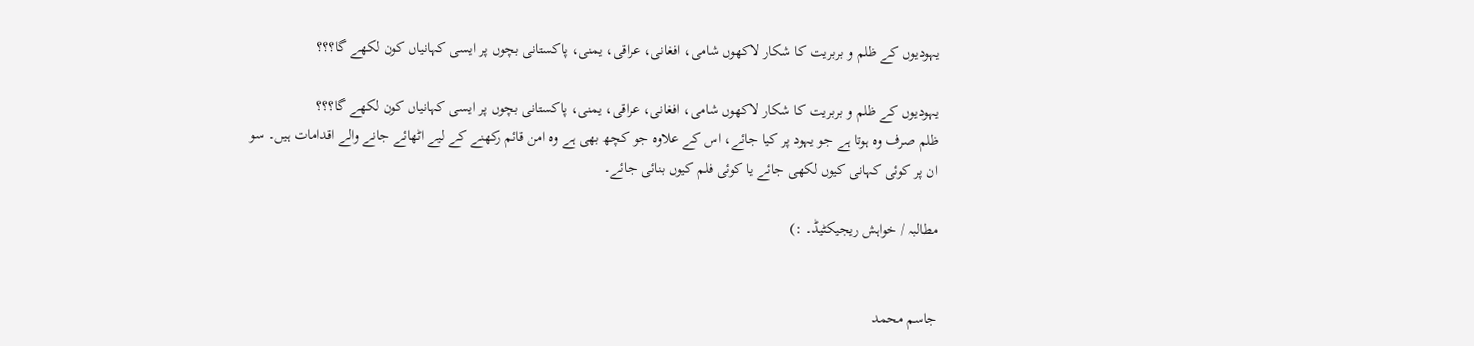یہودیوں کے ظلم و بربریت کا شکار لاکھوں شامی، افغانی، عراقی، یمنی، پاکستانی بچوں پر ایسی کہانیاں کون لکھے گا؟؟؟

یہودیوں کے ظلم و بربریت کا شکار لاکھوں شامی، افغانی، عراقی، یمنی، پاکستانی بچوں پر ایسی کہانیاں کون لکھے گا؟؟؟
ظلم صرف وہ ہوتا ہے جو یہود پر کیا جائے، اس کے علاوہ جو کچھ بھی ہے وہ امن قائم رکھنے کے لیے اٹھائے جانے والے اقدامات ہیں۔ سو ان پر کوئی کہانی کیوں لکھی جائے یا کوئی فلم کیوں بنائی جائے۔

مطالبہ / خواہش ریجیکٹیڈ۔ :)


جاسم محمد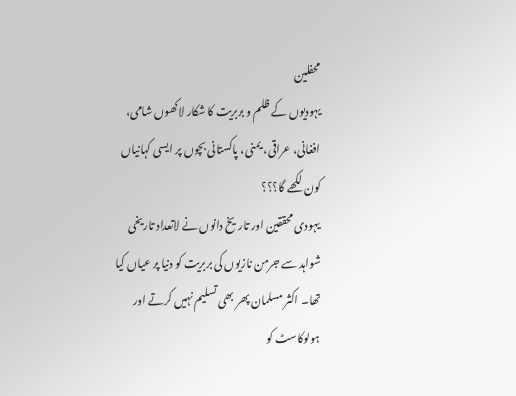محفلین
یہودیوں کے ظلم و بربریت کا شکار لاکھوں شامی، افغانی، عراقی، یمنی، پاکستانی بچوں پر ایسی کہانیاں کون لکھے گا؟؟؟
یہودی محققین اور تاریخ دانوں نے لاتعداد تاریخی شواہد سے جرمن نازیوں کی بربریت کو دنیا پر عیاں کیا تھا۔ اکثر مسلمان پھر بھی تسلیم نہیں کرتے اور ہولوکاسٹ کو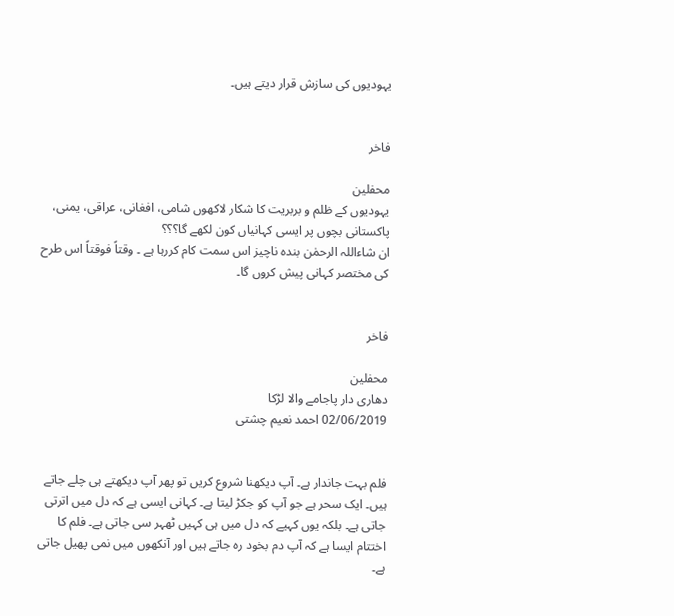یہودیوں کی سازش قرار دیتے ہیں۔


فاخر

محفلین
یہودیوں کے ظلم و بربریت کا شکار لاکھوں شامی، افغانی، عراقی، یمنی، پاکستانی بچوں پر ایسی کہانیاں کون لکھے گا؟؟؟
ان شاءاللہ الرحمٰن بندہ ناچیز اس سمت کام کررہا ہے ۔ وقتاً فوقتاً اس طرح کی مختصر کہانی پیش کروں گا۔


فاخر

محفلین
دھاری دار پاجامے والا لڑکا
02/06/2019 احمد نعیم چشتی


فلم بہت جاندار ہے۔ آپ دیکھنا شروع کریں تو پھر آپ دیکھتے ہی چلے جاتے ہیں۔ ایک سحر ہے جو آپ کو جکڑ لیتا ہے۔ کہانی ایسی ہے کہ دل میں اترتی جاتی ہے۔ بلکہ یوں کہیے کہ دل میں ہی کہیں ٹھہر سی جاتی ہے۔ فلم کا اختتام ایسا ہے کہ آپ دم بخود رہ جاتے ہیں اور آنکھوں میں نمی پھیل جاتی ہے۔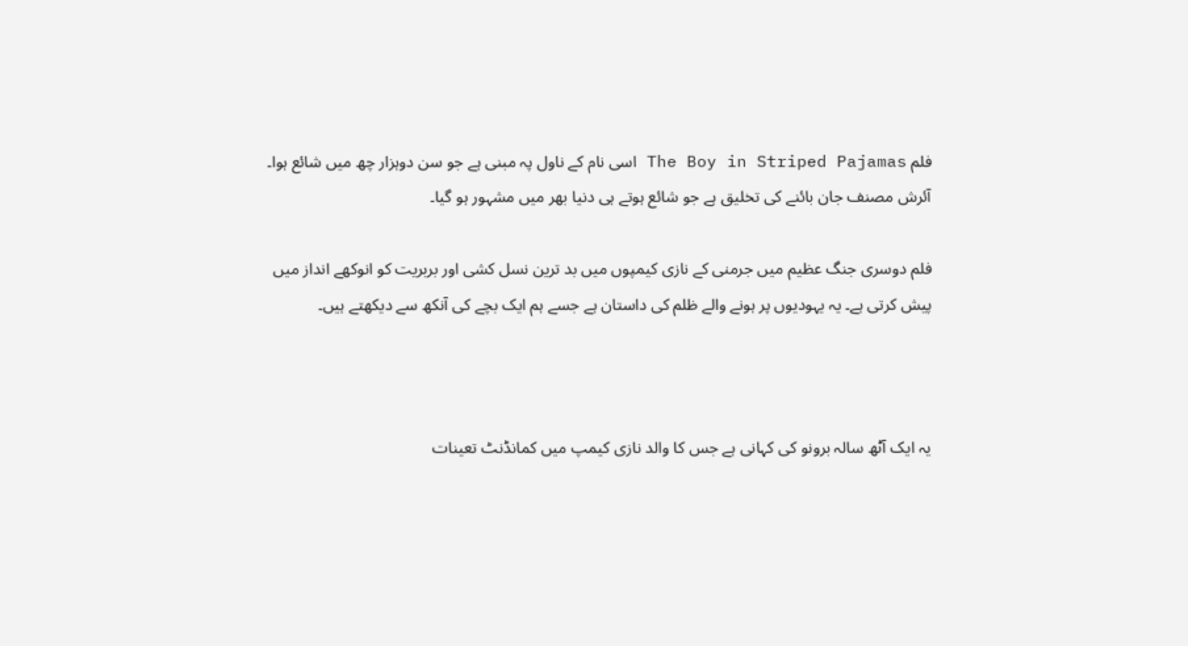فلم The Boy in Striped Pajamas اسی نام کے ناول پہ مبنی ہے جو سن دوہزار چھ میں شائع ہوا۔ آئرش مصنف جان بائنے کی تخلیق ہے جو شائع ہوتے ہی دنیا بھر میں مشہور ہو گیا۔

فلم دوسری جنگ عظیم میں جرمنی کے نازی کیمپوں میں بد ترین نسل کشی اور بربریت کو انوکھے انداز میں پیش کرتی ہے۔ یہ یہودیوں پر ہونے والے ظلم کی داستان ہے جسے ہم ایک بچے کی آنکھ سے دیکھتے ہیں۔



یہ ایک آٹھ سالہ برونو کی کہانی ہے جس کا والد نازی کیمپ میں کمانڈنٹ تعینات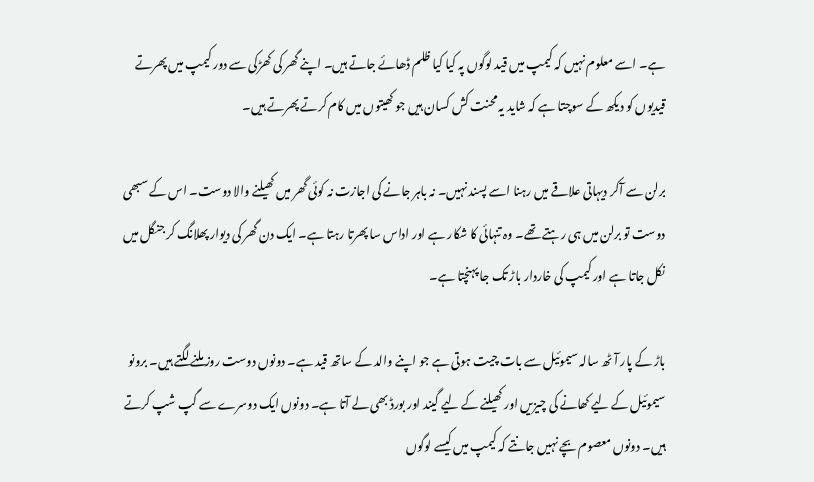ہے۔ اسے معلوم نہیں کہ کیمپ میں قید لوگوں پہ کیا کیا ظلم ڈھائے جاتے ہیں۔ اپنے گھر کی کھڑکی سے دور کیمپ میں پھرتے قیدیوں کو دیکھ کے سوچتا ہے کہ شاید یہ محنت کش کسان ہیں جو کھیتوں میں کام کرتے پھرتے ہیں۔

برلن سے آکر دیہاتی علاقے میں رہنا اسے پسند نہیں۔ نہ باہر جانے کی اجازت نہ کوئی گھر میں کھیلنے والا دوست۔ اس کے سبھی دوست تو برلن میں ہی رہتے تھے۔ وہ تنہائی کا شکار ہے اور اداس سا پھرتا رہتا ہے۔ ایک دن گھر کی دیوار پھلانگ کر جنگل میں نکل جاتا ہے اور کیمپ کی خاردار باڑ تک جا پہنچتا ہے۔

باڑ کے پار آٹھ سالہ سیموئیل سے بات چیت ہوتی ہے جو اپنے والد کے ساتھ قید ہے۔ دونوں دوست روز ملنے لگتے ہیں۔ برونو سیموئیل کے لیے کھانے کی چیزیں اور کھیلنے کے لیے گیند اور بورڈ بھی لے آتا ہے۔ دونوں ایک دوسرے سے گپ شپ کرتے ہیں۔ دونوں معصوم بچے نہیں جانتے کہ کیمپ میں کیسے لوگوں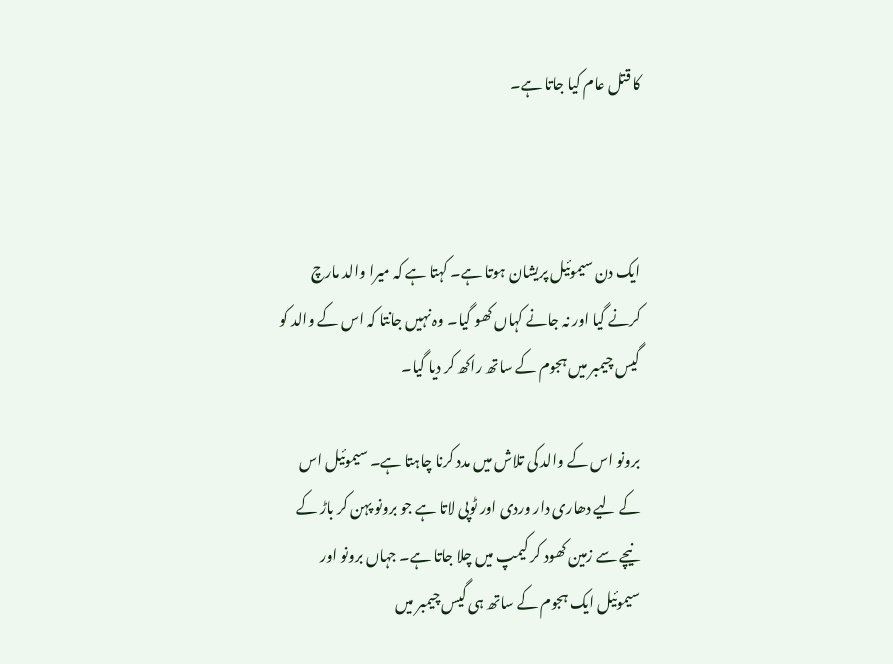کا قتل عام کیا جاتا ہے۔



ایک دن سیموئیل پریشان ہوتا ہے۔ کہتا ہے کہ میرا والد مارچ کرنے گیا اور نہ جانے کہاں کھو گیا۔ وہ نہیں جانتا کہ اس کے والد کو گیس چیمبر میں ہجوم کے ساتھ راکھ کر دیا گیا۔

برونو اس کے والد کی تلاش میں مدد کرنا چاہتا ہے۔ سیموئیل اس کے لیے دھاری دار وردی اور ٹوپی لاتا ہے جو برونو پہن کر باڑ کے نیچے سے زمین کھود کر کیمپ میں چلا جاتا ہے۔ جہاں برونو اور سیموئیل ایک ہجوم کے ساتھ ہی گیس چیمبر میں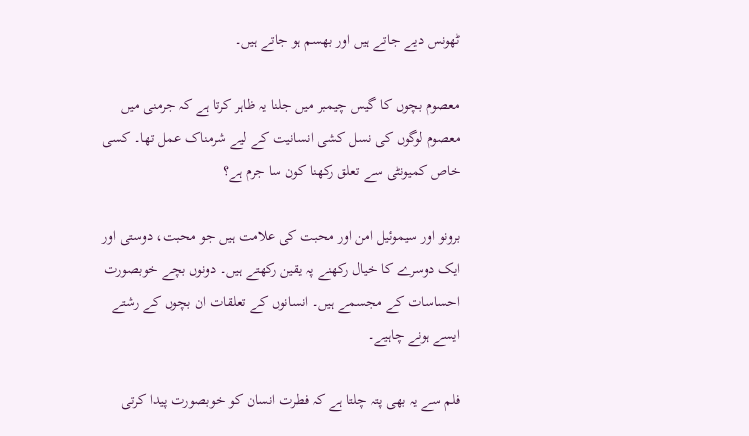ٹھونس دیے جاتے ہیں اور بھسم ہو جاتے ہیں۔

معصوم بچوں کا گیس چیمبر میں جلنا یہ ظاہر کرتا ہے کہ جرمنی میں معصوم لوگوں کی نسل کشی انسانیت کے لیے شرمناک عمل تھا۔ کسی خاص کمیونٹی سے تعلق رکھنا کون سا جرم ہے؟

برونو اور سیموئیل امن اور محبت کی علامت ہیں جو محبت، دوستی اور ایک دوسرے کا خیال رکھنے پہ یقین رکھتے ہیں۔ دونوں بچے خوبصورت احساسات کے مجسمے ہیں۔ انسانوں کے تعلقات ان بچوں کے رشتے ایسے ہونے چاہیے۔

فلم سے یہ بھی پتہ چلتا ہے کہ فطرت انسان کو خوبصورت پیدا کرتی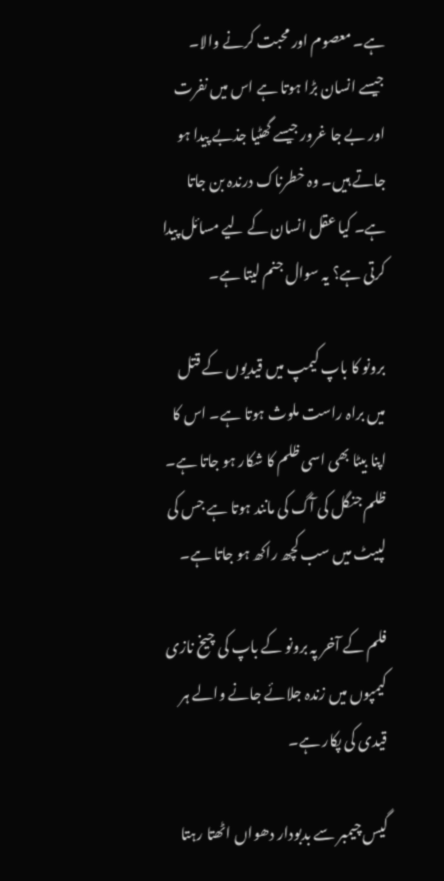ہے۔ معصوم اور محبت کرنے والا۔ جیسے انسان بڑا ہوتا ہے اس میں نفرت اور بے جا غرور جیسے گھٹیا جذبے پیدا ہو جاتے ہیں۔ وہ خطرناک درندہ بن جاتا ہے۔ کیا عقل انسان کے لیے مسائل پیدا کرتی ہے؟ یہ سوال جنم لیتا ہے۔

برونو کا باپ کیمپ میں قیدیوں کے قتل میں براہ راست ملوث ہوتا ہے۔ اس کا اپنا بیٹا بھی اسی ظلم کا شکار ہو جاتا ہے۔ ظلم جنگل کی آگ کی مانند ہوتا ہے جس کی لپیٹ میں سب کچھ راکھ ہو جاتا ہے۔

فلم کے آخر پہ برونو کے باپ کی چیخ نازی کیمپوں میں زندہ جلائے جانے والے ہر قیدی کی پکار ہے۔

گیس چیمبر سے بدبودار دھواں اٹھتا رہتا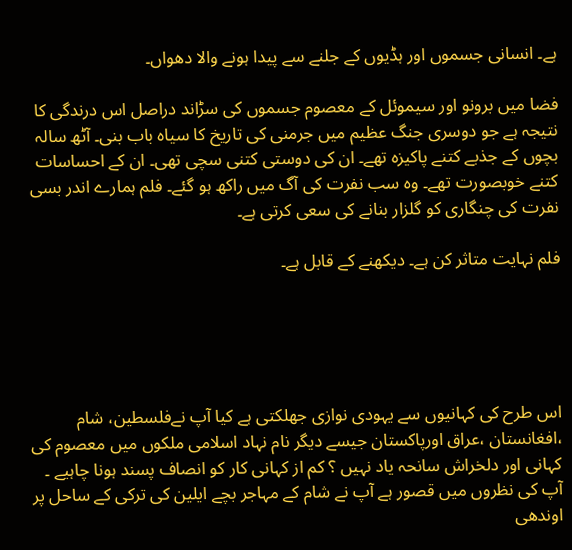ہے۔ انسانی جسموں اور ہڈیوں کے جلنے سے پیدا ہونے والا دھواں۔

فضا میں برونو اور سیموئل کے معصوم جسموں کی سڑاند دراصل اس درندگی کا نتیجہ ہے جو دوسری جنگ عظیم میں جرمنی کی تاریخ کا سیاہ باب بنی۔ آٹھ سالہ بچوں کے جذبے کتنے پاکیزہ تھے۔ ان کی دوستی کتنی سچی تھی۔ ان کے احساسات کتنے خوبصورت تھے۔ وہ سب نفرت کی آگ میں راکھ ہو گئے۔ فلم ہمارے اندر بسی نفرت کی چنگاری کو گلزار بنانے کی سعی کرتی ہے۔

فلم نہایت متاثر کن ہے۔ دیکھنے کے قابل ہے۔





اس طرح کی کہانیوں سے یہودی نوازی جھلکتی ہے کیا آپ نےفلسطین، شام ،افغانستان ،عراق اورپاکستان جیسے دیگر نام نہاد اسلامی ملکوں میں معصوم کی کہانی اور دلخراش سانحہ یاد نہیں ؟ کم از کہانی کار کو انصاف پسند ہونا چاہیے ۔ آپ کی نظروں میں قصور ہے آپ نے شام کے مہاجر بچے ایلین کی ترکی کے ساحل پر اوندھی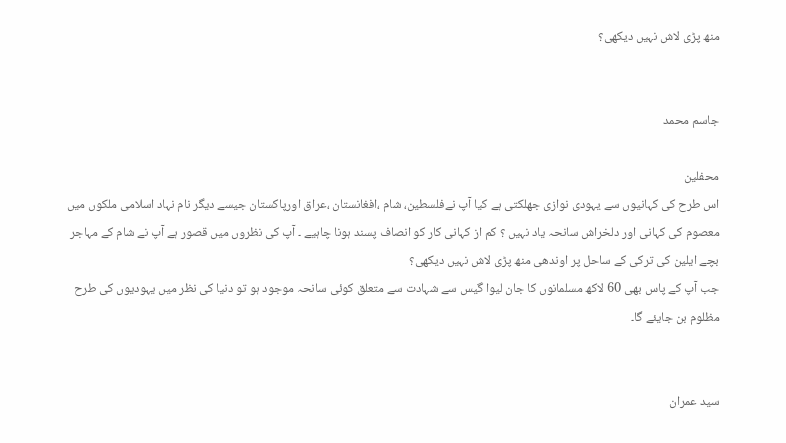منھ پڑی لاش نہیں دیکھی؟


جاسم محمد

محفلین
اس طرح کی کہانیوں سے یہودی نوازی جھلکتی ہے کیا آپ نےفلسطین، شام ،افغانستان ،عراق اورپاکستان جیسے دیگر نام نہاد اسلامی ملکوں میں معصوم کی کہانی اور دلخراش سانحہ یاد نہیں ؟ کم از کہانی کار کو انصاف پسند ہونا چاہیے ۔ آپ کی نظروں میں قصور ہے آپ نے شام کے مہاجر بچے ایلین کی ترکی کے ساحل پر اوندھی منھ پڑی لاش نہیں دیکھی؟
جب آپ کے پاس بھی 60 لاکھ مسلمانوں کا جان لیوا گیس سے شہادت سے متعلق کوئی سانحہ موجود ہو تو دنیا کی نظر میں یہودیوں کی طرح مظلوم بن جایئے گا۔


سید عمران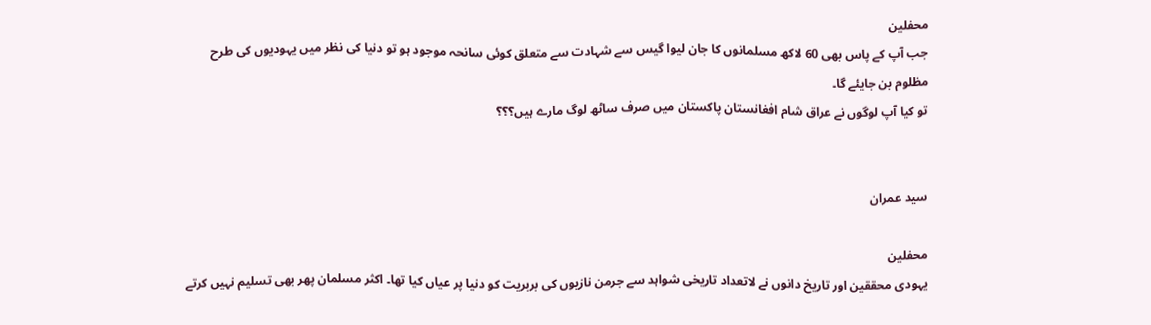محفلین
جب آپ کے پاس بھی 60 لاکھ مسلمانوں کا جان لیوا گیس سے شہادت سے متعلق کوئی سانحہ موجود ہو تو دنیا کی نظر میں یہودیوں کی طرح مظلوم بن جایئے گا۔
تو کیا آپ لوگوں نے عراق شام افغانستان پاکستان میں صرف ساٹھ لوگ مارے ہیں؟؟؟


سید عمران

محفلین
یہودی محققین اور تاریخ دانوں نے لاتعداد تاریخی شواہد سے جرمن نازیوں کی بربریت کو دنیا پر عیاں کیا تھا۔ اکثر مسلمان پھر بھی تسلیم نہیں کرتے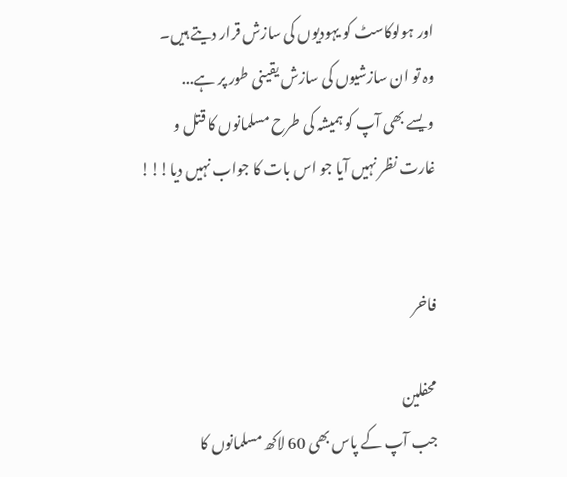اور ہولوکاسٹ کو یہودیوں کی سازش قرار دیتے ہیں۔
وہ تو ان سازشیوں کی سازش یقینی طور پر ہے...
ویسے بھی آپ کو ہمیشہ کی طرح مسلمانوں کا قتل و غارت نظر نہیں آیا جو اس بات کا جواب نہیں دیا!!!


فاخر

محفلین
جب آپ کے پاس بھی 60 لاکھ مسلمانوں کا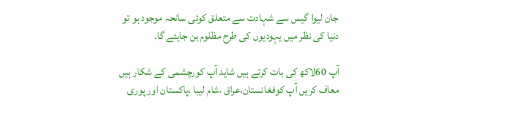جان لیوا گیس سے شہادت سے متعلق کوئی سانحہ موجود ہو تو دنیا کی نظر میں یہودیوں کی طرح مظلوم بن جایئے گا۔

آپ 60لاکھ کی بات کرتے ہیں شاید آپ کورچشمی کے شکار ہیں معاف کریں آپ کوفغانستان،عراق ،شام لیبا ،پاکستان اور پوری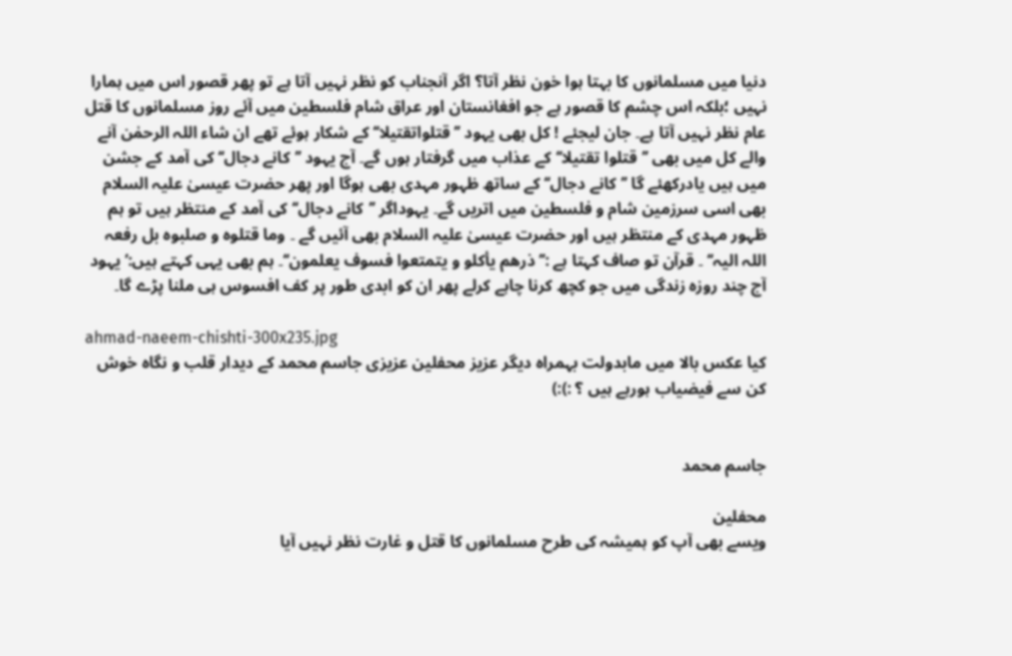دنیا میں مسلمانوں کا بہتا ہوا خون نظر آتا؟ اگر آنجناب کو نظر نہیں آتا ہے تو پھر قصور اس میں ہمارا نہیں ؛بلکہ اس چشم کا قصور ہے جو افغانستان اور عراق شام فلسطین میں آئے روز مسلمانوں کا قتل عام نظر نہیں آتا ہے۔ جان لیجئے ! کل بھی یہود ’’قتلواتقتیلا‘‘ کے شکار ہوئے تھے ان شاء اللہ الرحمٰن آنے والے کل میں بھی ’’قتلوا تقتیلا‘‘کے عذاب میں گرفتار ہوں گے۔ آج یہود ’’کانے دجال‘‘ کی آمد کے جشن میں ہیں یادرکھئے گا ’’کانے دجال‘‘ کے ساتھ ظہور مہدی بھی ہوگا اور پھر حضرت عیسیٰ علیہ السلام بھی اسی سرزمین شام و فلسطین میں اتریں گے۔ یہوداگر ’’کانے دجال‘‘ کی آمد کے منتظر ہیں تو ہم ظہور مہدی کے منتظر ہیں اور حضرت عیسیٰ علیہ السلام بھی آئیں گے ۔ وما قتلوہ و صلبوہ بل رفعہ اللہ الیہ‘‘ ۔ قرآن تو صاف کہتا ہے :’’ذرھم یأکلو و یتمتعوا فسوف یعلمون‘‘۔ ہم بھی یہی کہتے ہیں:’یہود آج چند روزہ زندگی میں جو کچھ کرنا چاہے کرلے پھر ان کو ابدی طور پر کف افسوس ہی ملنا پڑے گا۔

ahmad-naeem-chishti-300x235.jpg
کیا عکس بالا میں مابدولت بہمراہ دیگر عزیز محفلین عزیزی جاسم محمد کے دیدار قلب و نگاہ خوش کن سے فیضیاب ہورہے ہیں ؟ :):)


جاسم محمد

محفلین
ویسے بھی آپ کو ہمیشہ کی طرح مسلمانوں کا قتل و غارت نظر نہیں آیا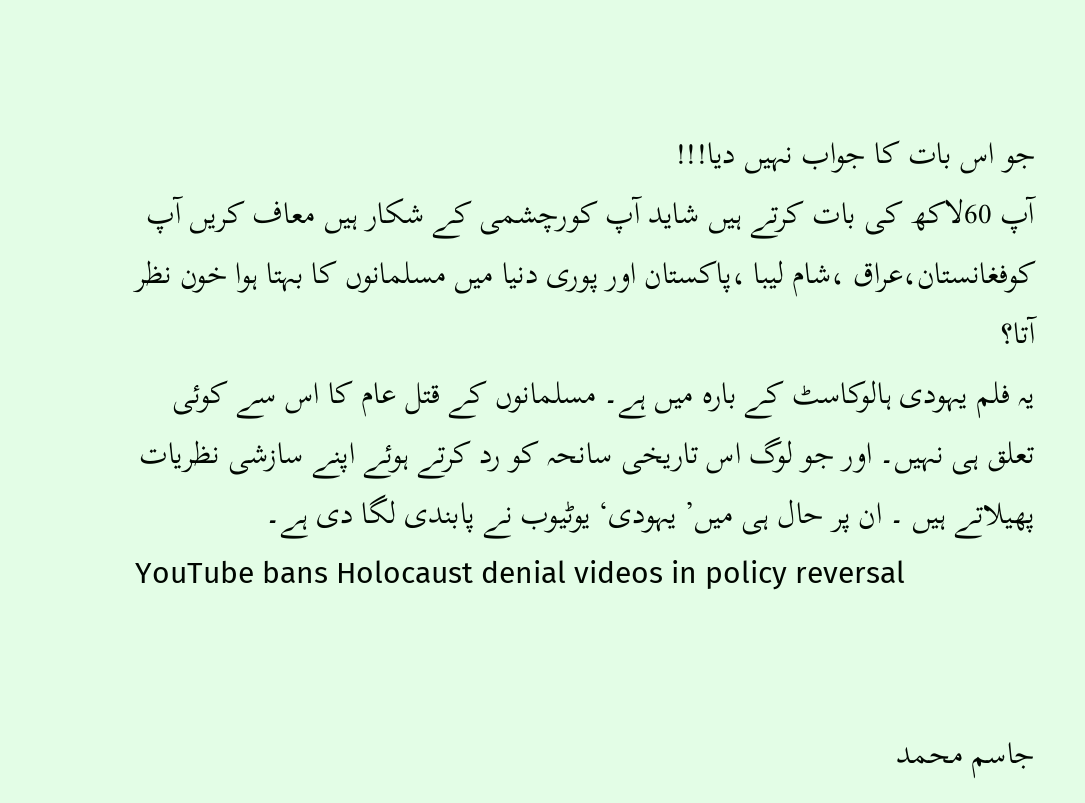جو اس بات کا جواب نہیں دیا!!!
آپ 60لاکھ کی بات کرتے ہیں شاید آپ کورچشمی کے شکار ہیں معاف کریں آپ کوفغانستان،عراق ،شام لیبا ،پاکستان اور پوری دنیا میں مسلمانوں کا بہتا ہوا خون نظر آتا؟
یہ فلم یہودی ہالوکاسٹ کے بارہ میں ہے۔ مسلمانوں کے قتل عام کا اس سے کوئی تعلق ہی نہیں۔ اور جو لوگ اس تاریخی سانحہ کو رد کرتے ہوئے اپنے سازشی نظریات پھیلاتے ہیں ۔ ان پر حال ہی میں’ یہودی‘ یوٹیوب نے پابندی لگا دی ہے۔
YouTube bans Holocaust denial videos in policy reversal


جاسم محمد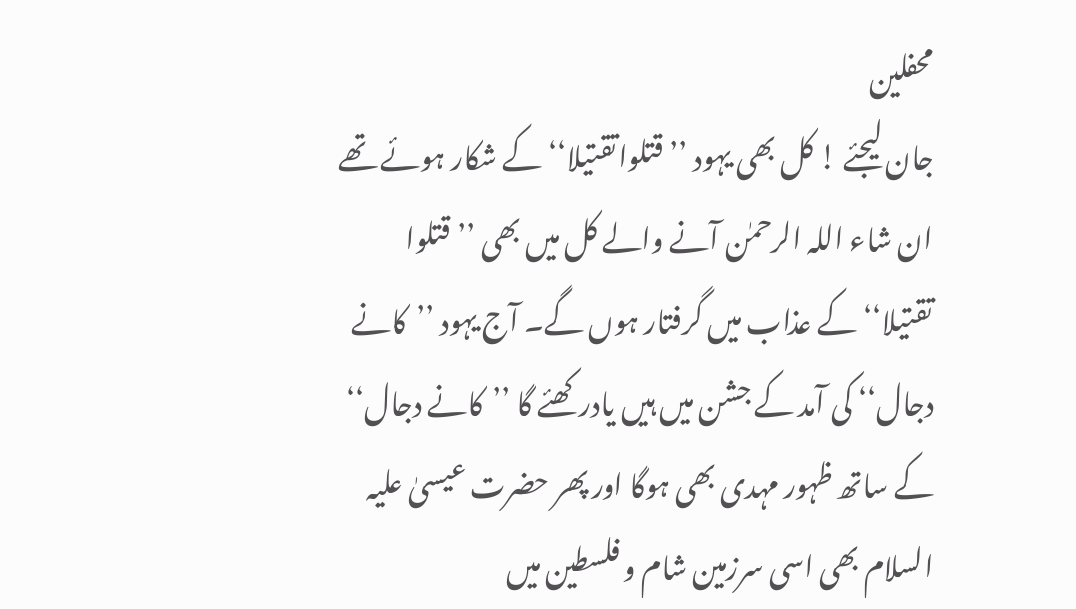محفلین
جان لیجئے ! کل بھی یہود ’’قتلواتقتیلا‘‘ کے شکار ہوئے تھے ان شاء اللہ الرحمٰن آنے والے کل میں بھی ’’قتلوا تقتیلا‘‘کے عذاب میں گرفتار ہوں گے۔ آج یہود ’’کانے دجال‘‘ کی آمد کے جشن میں ہیں یادرکھئے گا ’’کانے دجال‘‘ کے ساتھ ظہور مہدی بھی ہوگا اور پھر حضرت عیسیٰ علیہ السلام بھی اسی سرزمین شام و فلسطین میں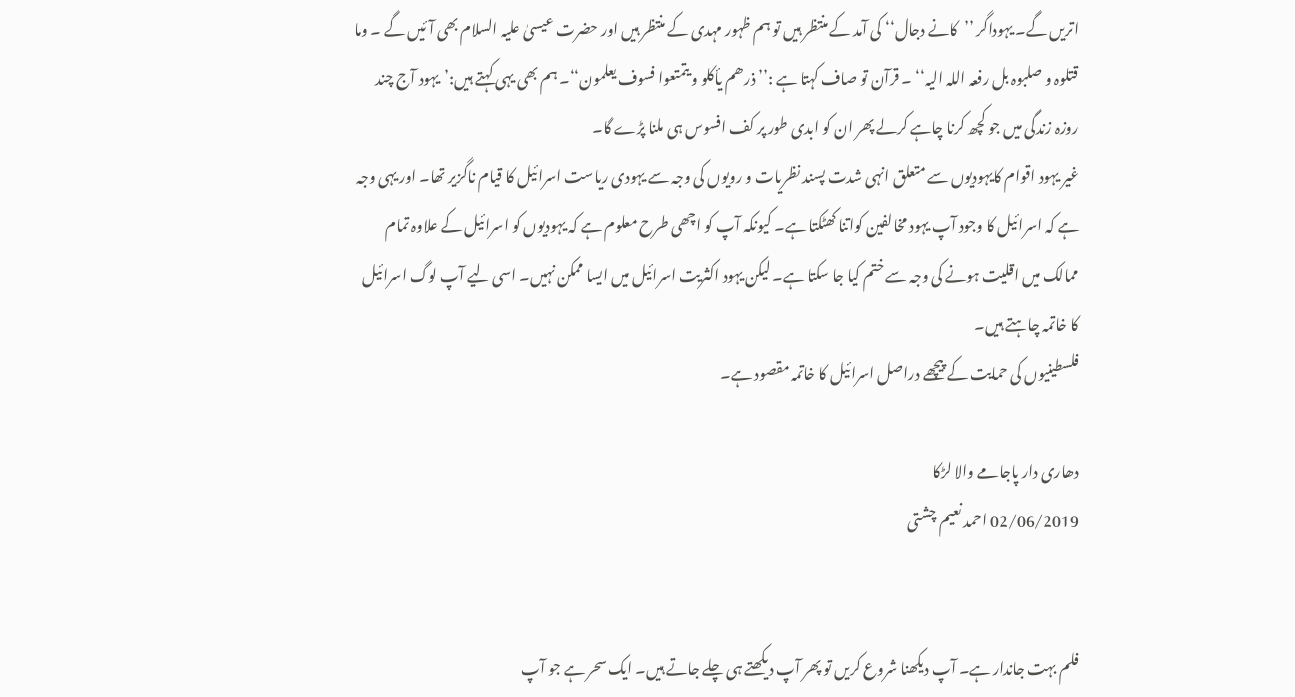اتریں گے۔ یہوداگر ’’کانے دجال‘‘ کی آمد کے منتظر ہیں تو ہم ظہور مہدی کے منتظر ہیں اور حضرت عیسیٰ علیہ السلام بھی آئیں گے ۔ وما قتلوہ و صلبوہ بل رفعہ اللہ الیہ‘‘ ۔ قرآن تو صاف کہتا ہے :’’ذرھم یأکلو و یتمتعوا فسوف یعلمون‘‘۔ ہم بھی یہی کہتے ہیں:’یہود آج چند روزہ زندگی میں جو کچھ کرنا چاہے کرلے پھر ان کو ابدی طور پر کف افسوس ہی ملنا پڑے گا۔
غیر یہود اقوام کایہودیوں سے متعلق انہی شدت پسند نظریات و رویوں کی وجہ سے یہودی ریاست اسرائیل کا قیام ناگزیر تھا۔ اور یہی وجہ ہے کہ اسرائیل کا وجود آپ یہود مخالفین کواتنا کھٹکتا ہے۔ کیونکہ آپ کو اچھی طرح معلوم ہے کہ یہودیوں کو اسرائیل کے علاوہ تمام ممالک میں اقلیت ہونے کی وجہ سے ختم کیا جا سکتا ہے۔ لیکن یہود اکثریت اسرائیل میں ایسا ممکن نہیں۔ اسی لیے آپ لوگ اسرائیل کا خاتمہ چاہتے ہیں۔
فلسطینیوں کی حمایت کے پیچھے دراصل اسرائیل کا خاتمہ مقصود ہے۔

دھاری دار پاجامے والا لڑکا
02/06/2019 احمد نعیم چشتی


فلم بہت جاندار ہے۔ آپ دیکھنا شروع کریں تو پھر آپ دیکھتے ہی چلے جاتے ہیں۔ ایک سحر ہے جو آپ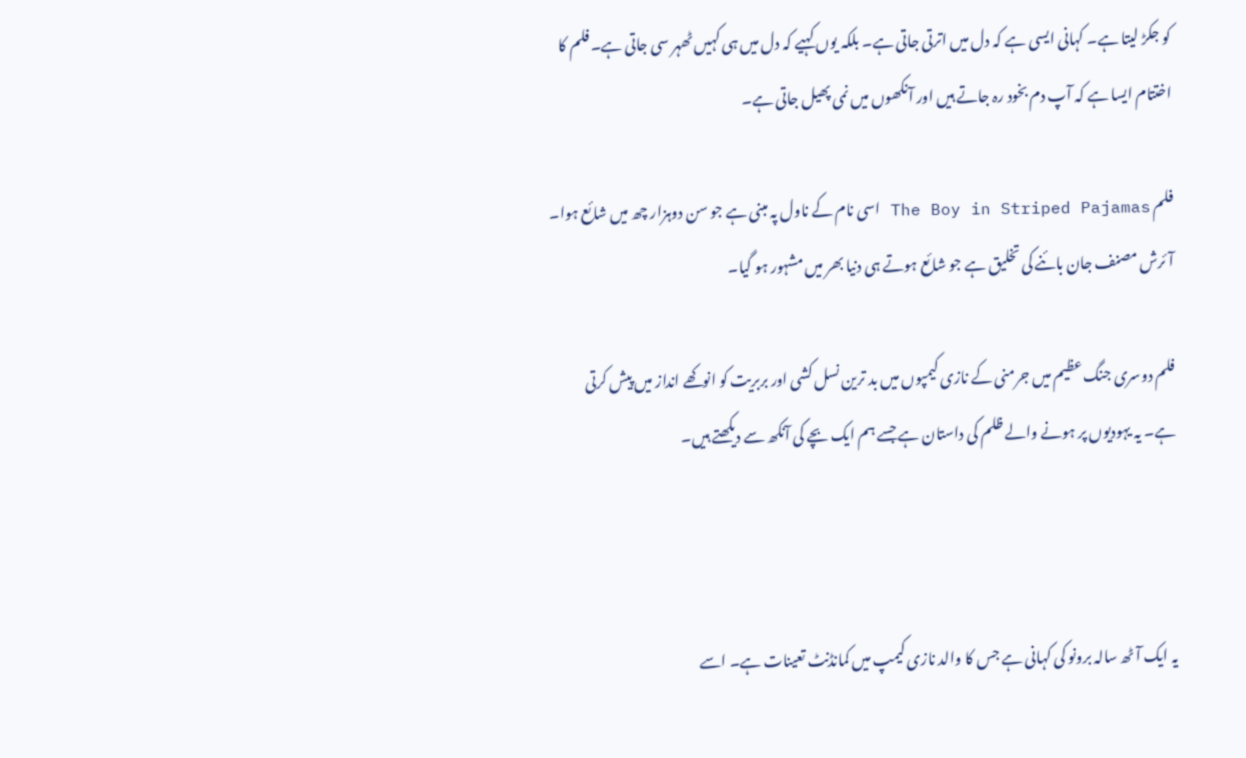کو جکڑ لیتا ہے۔ کہانی ایسی ہے کہ دل میں اترتی جاتی ہے۔ بلکہ یوں کہیے کہ دل میں ہی کہیں ٹھہر سی جاتی ہے۔ فلم کا اختتام ایسا ہے کہ آپ دم بخود رہ جاتے ہیں اور آنکھوں میں نمی پھیل جاتی ہے۔

فلم The Boy in Striped Pajamas اسی نام کے ناول پہ مبنی ہے جو سن دوہزار چھ میں شائع ہوا۔ آئرش مصنف جان بائنے کی تخلیق ہے جو شائع ہوتے ہی دنیا بھر میں مشہور ہو گیا۔

فلم دوسری جنگ عظیم میں جرمنی کے نازی کیمپوں میں بد ترین نسل کشی اور بربریت کو انوکھے انداز میں پیش کرتی ہے۔ یہ یہودیوں پر ہونے والے ظلم کی داستان ہے جسے ہم ایک بچے کی آنکھ سے دیکھتے ہیں۔



یہ ایک آٹھ سالہ برونو کی کہانی ہے جس کا والد نازی کیمپ میں کمانڈنٹ تعینات ہے۔ اسے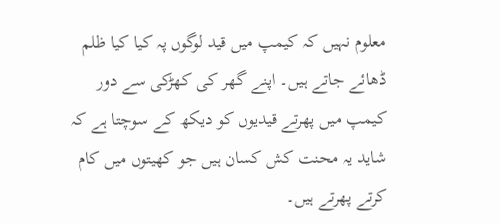معلوم نہیں کہ کیمپ میں قید لوگوں پہ کیا کیا ظلم ڈھائے جاتے ہیں۔ اپنے گھر کی کھڑکی سے دور کیمپ میں پھرتے قیدیوں کو دیکھ کے سوچتا ہے کہ شاید یہ محنت کش کسان ہیں جو کھیتوں میں کام کرتے پھرتے ہیں۔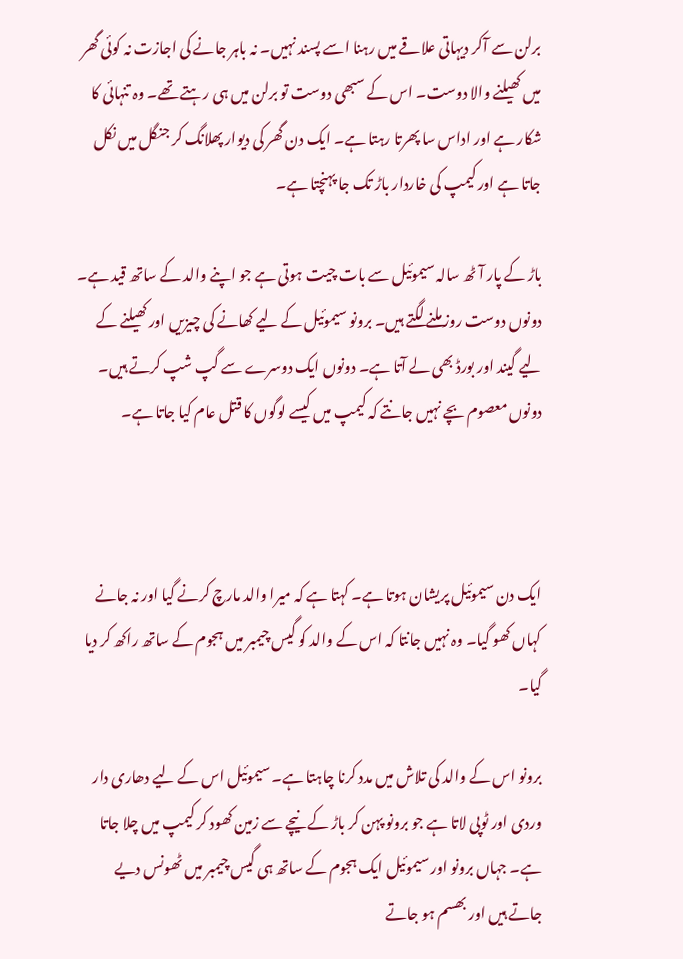برلن سے آکر دیہاتی علاقے میں رہنا اسے پسند نہیں۔ نہ باہر جانے کی اجازت نہ کوئی گھر میں کھیلنے والا دوست۔ اس کے سبھی دوست تو برلن میں ہی رہتے تھے۔ وہ تنہائی کا شکار ہے اور اداس سا پھرتا رہتا ہے۔ ایک دن گھر کی دیوار پھلانگ کر جنگل میں نکل جاتا ہے اور کیمپ کی خاردار باڑ تک جا پہنچتا ہے۔

باڑ کے پار آٹھ سالہ سیموئیل سے بات چیت ہوتی ہے جو اپنے والد کے ساتھ قید ہے۔ دونوں دوست روز ملنے لگتے ہیں۔ برونو سیموئیل کے لیے کھانے کی چیزیں اور کھیلنے کے لیے گیند اور بورڈ بھی لے آتا ہے۔ دونوں ایک دوسرے سے گپ شپ کرتے ہیں۔ دونوں معصوم بچے نہیں جانتے کہ کیمپ میں کیسے لوگوں کا قتل عام کیا جاتا ہے۔



ایک دن سیموئیل پریشان ہوتا ہے۔ کہتا ہے کہ میرا والد مارچ کرنے گیا اور نہ جانے کہاں کھو گیا۔ وہ نہیں جانتا کہ اس کے والد کو گیس چیمبر میں ہجوم کے ساتھ راکھ کر دیا گیا۔

برونو اس کے والد کی تلاش میں مدد کرنا چاہتا ہے۔ سیموئیل اس کے لیے دھاری دار وردی اور ٹوپی لاتا ہے جو برونو پہن کر باڑ کے نیچے سے زمین کھود کر کیمپ میں چلا جاتا ہے۔ جہاں برونو اور سیموئیل ایک ہجوم کے ساتھ ہی گیس چیمبر میں ٹھونس دیے جاتے ہیں اور بھسم ہو جاتے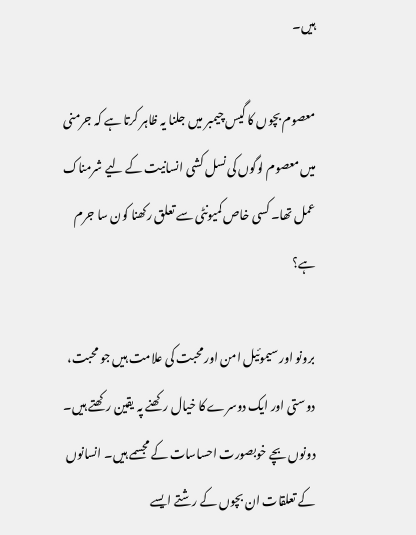ہیں۔

معصوم بچوں کا گیس چیمبر میں جلنا یہ ظاہر کرتا ہے کہ جرمنی میں معصوم لوگوں کی نسل کشی انسانیت کے لیے شرمناک عمل تھا۔ کسی خاص کمیونٹی سے تعلق رکھنا کون سا جرم ہے؟

برونو اور سیموئیل امن اور محبت کی علامت ہیں جو محبت، دوستی اور ایک دوسرے کا خیال رکھنے پہ یقین رکھتے ہیں۔ دونوں بچے خوبصورت احساسات کے مجسمے ہیں۔ انسانوں کے تعلقات ان بچوں کے رشتے ایسے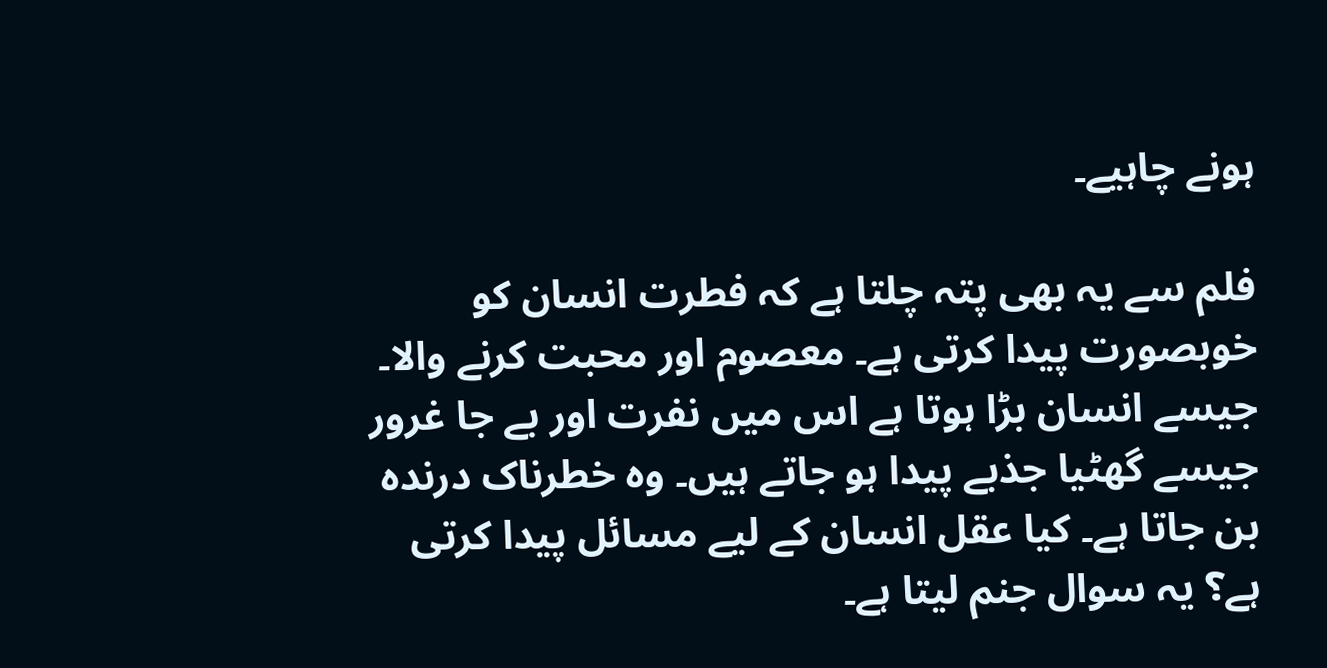ہونے چاہیے۔

فلم سے یہ بھی پتہ چلتا ہے کہ فطرت انسان کو خوبصورت پیدا کرتی ہے۔ معصوم اور محبت کرنے والا۔ جیسے انسان بڑا ہوتا ہے اس میں نفرت اور بے جا غرور جیسے گھٹیا جذبے پیدا ہو جاتے ہیں۔ وہ خطرناک درندہ بن جاتا ہے۔ کیا عقل انسان کے لیے مسائل پیدا کرتی ہے؟ یہ سوال جنم لیتا ہے۔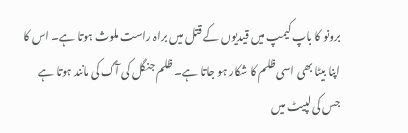برونو کا باپ کیمپ میں قیدیوں کے قتل میں براہ راست ملوث ہوتا ہے۔ اس کا اپنا بیٹا بھی اسی ظلم کا شکار ہو جاتا ہے۔ ظلم جنگل کی آگ کی مانند ہوتا ہے جس کی لپیٹ میں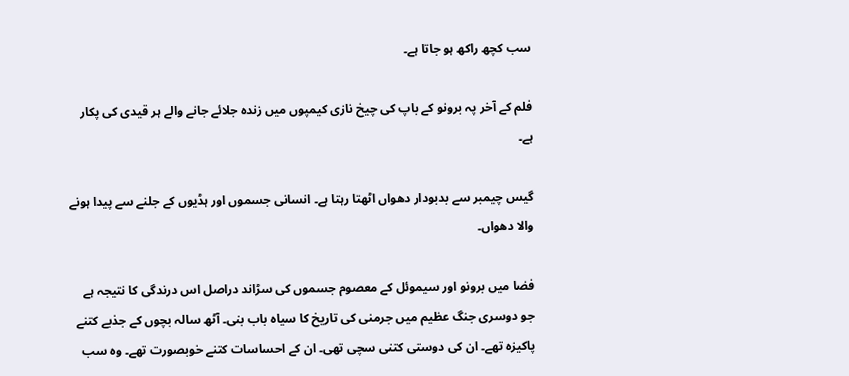سب کچھ راکھ ہو جاتا ہے۔

فلم کے آخر پہ برونو کے باپ کی چیخ نازی کیمپوں میں زندہ جلائے جانے والے ہر قیدی کی پکار ہے۔

گیس چیمبر سے بدبودار دھواں اٹھتا رہتا ہے۔ انسانی جسموں اور ہڈیوں کے جلنے سے پیدا ہونے والا دھواں۔

فضا میں برونو اور سیموئل کے معصوم جسموں کی سڑاند دراصل اس درندگی کا نتیجہ ہے جو دوسری جنگ عظیم میں جرمنی کی تاریخ کا سیاہ باب بنی۔ آٹھ سالہ بچوں کے جذبے کتنے پاکیزہ تھے۔ ان کی دوستی کتنی سچی تھی۔ ان کے احساسات کتنے خوبصورت تھے۔ وہ سب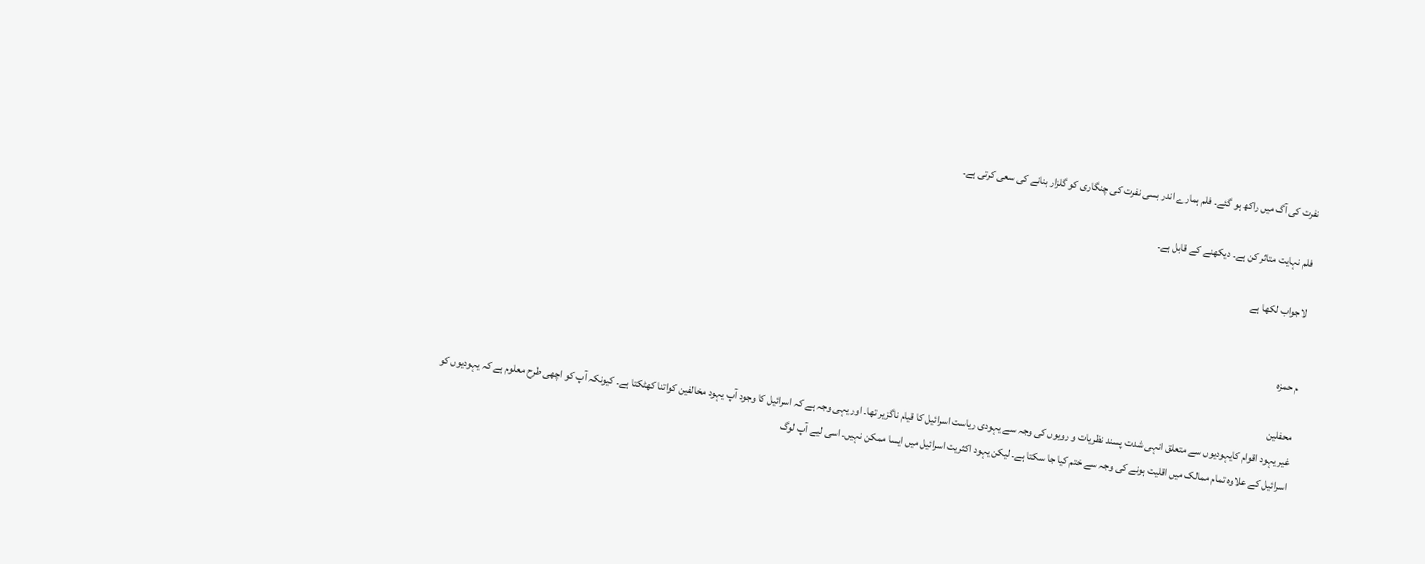نفرت کی آگ میں راکھ ہو گئے۔ فلم ہمارے اندر بسی نفرت کی چنگاری کو گلزار بنانے کی سعی کرتی ہے۔

فلم نہایت متاثر کن ہے۔ دیکھنے کے قابل ہے۔

لاجواب لکھا ہے


م حمزہ

محفلین
غیر یہود اقوام کایہودیوں سے متعلق انہی شدت پسند نظریات و رویوں کی وجہ سے یہودی ریاست اسرائیل کا قیام ناگزیر تھا۔ اور یہی وجہ ہے کہ اسرائیل کا وجود آپ یہود مخالفین کواتنا کھٹکتا ہے۔ کیونکہ آپ کو اچھی طرح معلوم ہے کہ یہودیوں کو اسرائیل کے علاوہ تمام ممالک میں اقلیت ہونے کی وجہ سے ختم کیا جا سکتا ہے۔ لیکن یہود اکثریت اسرائیل میں ایسا ممکن نہیں۔ اسی لیے آپ لوگ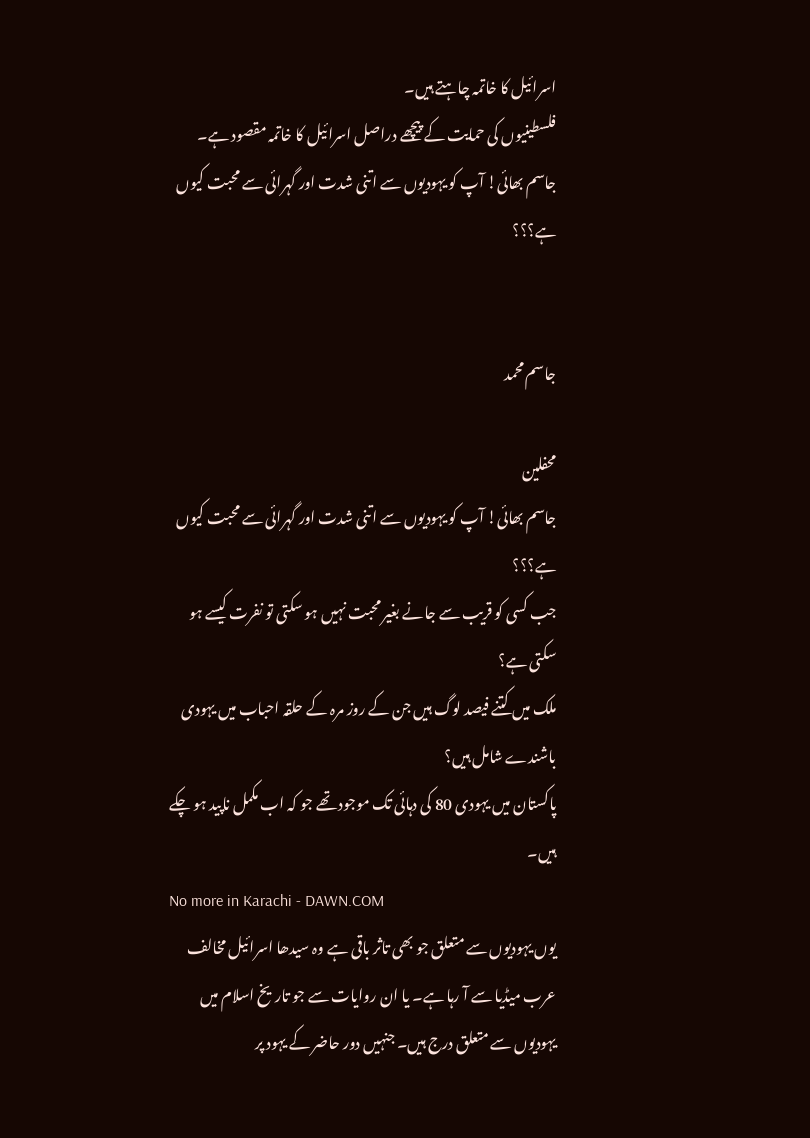اسرائیل کا خاتمہ چاہتے ہیں۔
فلسطینیوں کی حمایت کے پیچھے دراصل اسرائیل کا خاتمہ مقصود ہے۔
جاسم بھائی! آپ کو یہودیوں سے اتنی شدت اور گہرائی سے محبت کیوں ہے؟؟؟


جاسم محمد

محفلین
جاسم بھائی! آپ کو یہودیوں سے اتنی شدت اور گہرائی سے محبت کیوں ہے؟؟؟
جب کسی کو قریب سے جانے بغیر محبت نہیں ہو سکتی تو نفرت کیسے ہو سکتی ہے؟
ملک میں کتنے فیصد لوگ ہیں جن کے روز مرہ کے حلقہ احباب میں یہودی باشندے شامل ہیں؟
پاکستان میں یہودی 80 کی دہائی تک موجود تھے جو کہ اب مکمل ناپید ہو چکے ہیں۔
No more in Karachi - DAWN.COM
یوں یہودیوں سے متعلق جو بھی تاثر باقی ہے وہ سیدھا اسرائیل مخالف عرب میڈیا سے آ رہا ہے۔ یا ان روایات سے جو تاریخ اسلام میں یہودیوں سے متعلق درج ہیں۔ جنہیں دور حاضر کے یہود پر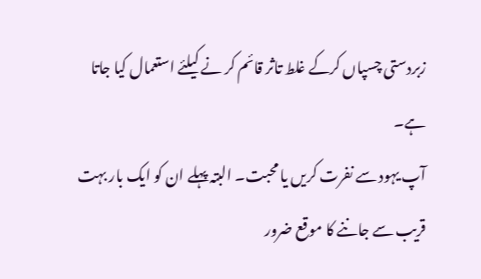زبردستی چسپاں کرکے غلط تاثر قائم کر نے کیلئے استعمال کیا جاتا ہے۔
آپ یہود سے نفرت کریں یا محبت۔ البتہ پہلے ان کو ایک بار بہت قریب سے جاننے کا موقع ضرور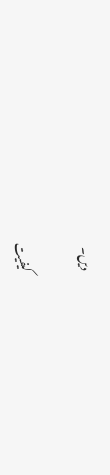دیں۔

کیفیت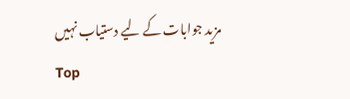مزید جوابات کے لیے دستیاب نہیں
Top